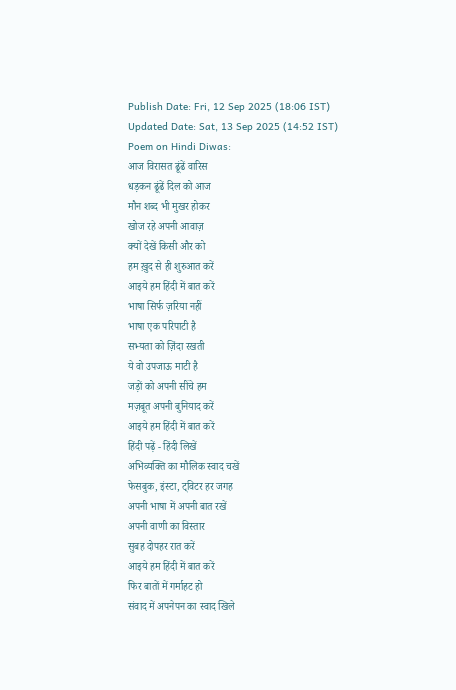Publish Date: Fri, 12 Sep 2025 (18:06 IST)
Updated Date: Sat, 13 Sep 2025 (14:52 IST)
Poem on Hindi Diwas:
आज विरासत ढूंढें वारिस
धड़कन ढूंढें दिल को आज
मौन शब्द भी मुखर होकर
खोज रहे अपनी आवाज़
क्यों देखें किसी और को
हम ख़ुद से ही शुरुआत करें
आइये हम हिंदी में बात करें
भाषा सिर्फ ज़रिया नहीं
भाषा एक परिपाटी है
सभ्यता को ज़िंदा रखती
ये वो उपजाऊ माटी है
जड़ों को अपनी सींचे हम
मज़बूत अपनी बुनियाद करें
आइये हम हिंदी में बात करें
हिंदी पढ़ें - हिंदी लिखें
अभिव्यक्ति का मौलिक स्वाद चखें
फेसबुक, इंस्टा, ट्विटर हर जगह
अपनी भाषा में अपनी बात रखें
अपनी वाणी का विस्तार
सुबह दोपहर रात करें
आइये हम हिंदी में बात करें
फिर बातों में गर्माहट हो
संवाद में अपनेपन का स्वाद खिले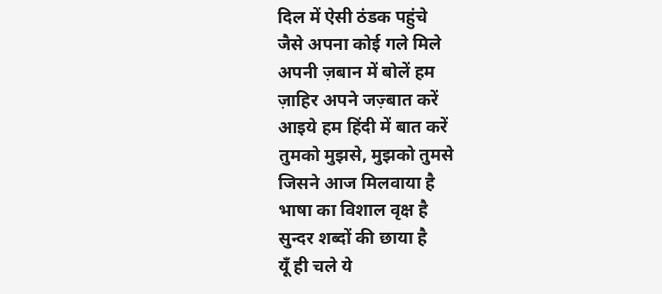दिल में ऐसी ठंडक पहुंचे
जैसे अपना कोई गले मिले
अपनी ज़बान में बोलें हम
ज़ाहिर अपने जज़्बात करें
आइये हम हिंदी में बात करें
तुमको मुझसे, मुझको तुमसे
जिसने आज मिलवाया है
भाषा का विशाल वृक्ष है
सुन्दर शब्दों की छाया है
यूँ ही चले ये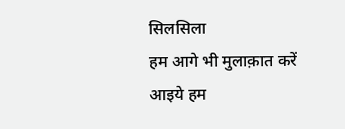सिलसिला
हम आगे भी मुलाक़ात करें
आइये हम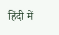हिंदी में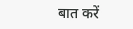बात करें